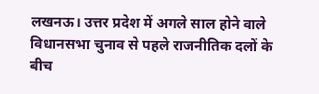लखनऊ। उत्तर प्रदेश में अगले साल होने वाले विधानसभा चुनाव से पहले राजनीतिक दलों के बीच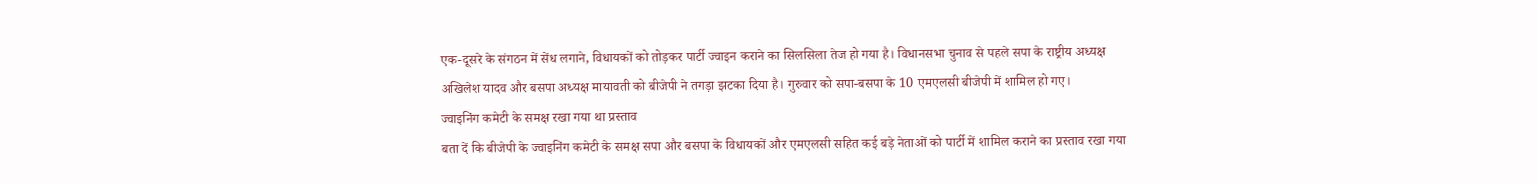एक-दूसरे के संगठन में सेंध लगाने, विधायकों को तोड़कर पार्टी ज्वाइन कराने का सिलसिला तेज हो गया है। विधानसभा चुनाव से पहले सपा के राष्ट्रीय अध्यक्ष अखिलेश यादव और बसपा अध्यक्ष मायावती को बीजेपी ने तगड़ा झटका दिया है। गुरुवार को सपा-बसपा के 10 एमएलसी बीजेपी में शामिल हो गए।
ज्वाइनिंग कमेटी के समक्ष रखा गया था प्रस्ताव
बता दें कि बीजेपी के ज्वाइनिंग कमेटी के समक्ष सपा और बसपा के विधायकों और एमएलसी सहित कई बड़े नेताओं को पार्टी में शामिल कराने का प्रस्ताव रखा गया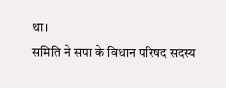था।
समिति ने सपा के विधान परिषद सदस्य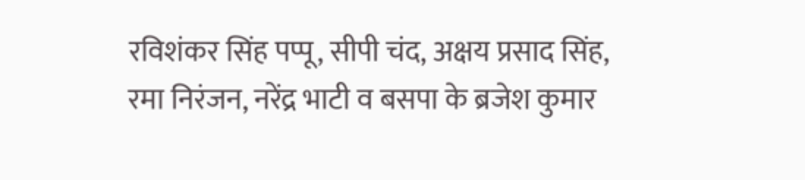रविशंकर सिंह पप्पू, सीपी चंद, अक्षय प्रसाद सिंह, रमा निरंजन, नरेंद्र भाटी व बसपा के ब्रजेश कुमार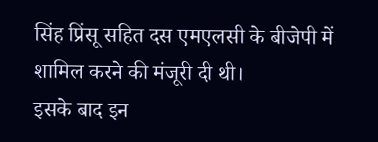सिंह प्रिंसू सहित दस एमएलसी के बीजेपी में शामिल करने की मंजूरी दी थी।
इसके बाद इन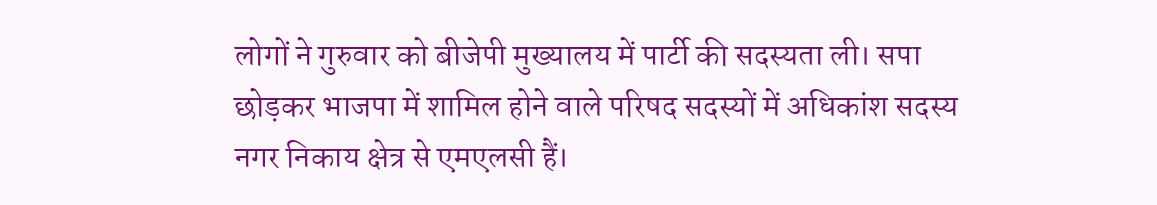लोगों ने गुरुवार को बीजेपी मुख्यालय में पार्टी की सदस्यता ली। सपा छोड़कर भाजपा में शामिल होने वाले परिषद सदस्यों में अधिकांश सदस्य नगर निकाय क्षेत्र से एमएलसी हैं।